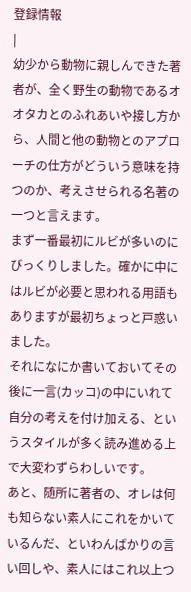登録情報
|
幼少から動物に親しんできた著者が、全く野生の動物であるオオタカとのふれあいや接し方から、人間と他の動物とのアプローチの仕方がどういう意味を持つのか、考えさせられる名著の一つと言えます。
まず一番最初にルビが多いのにびっくりしました。確かに中にはルビが必要と思われる用語もありますが最初ちょっと戸惑いました。
それになにか書いておいてその後に一言(カッコ)の中にいれて自分の考えを付け加える、というスタイルが多く読み進める上で大変わずらわしいです。
あと、随所に著者の、オレは何も知らない素人にこれをかいているんだ、といわんばかりの言い回しや、素人にはこれ以上つ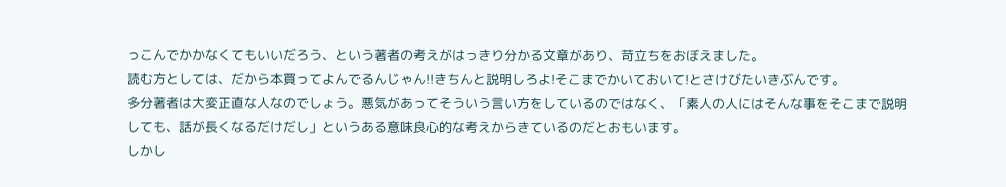っこんでかかなくてもいいだろう、という著者の考えがはっきり分かる文章があり、苛立ちをおぼえました。
読む方としては、だから本買ってよんでるんじゃん!!きちんと説明しろよ!そこまでかいておいて!とさけびたいきぶんです。
多分著者は大変正直な人なのでしょう。悪気があってそういう言い方をしているのではなく、「素人の人にはそんな事をそこまで説明しても、話が長くなるだけだし」というある意味良心的な考えからきているのだとおもいます。
しかし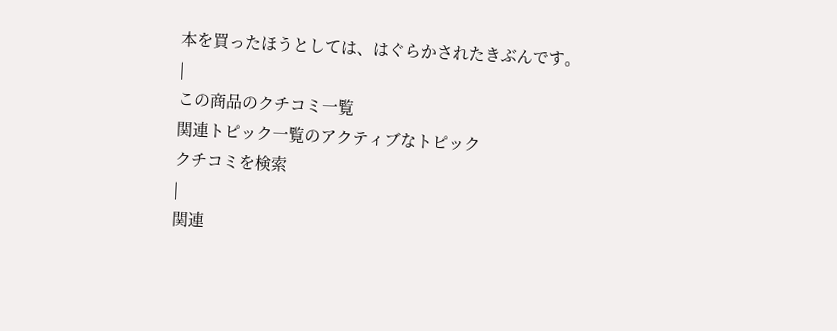本を買ったほうとしては、はぐらかされたきぶんです。
|
この商品のクチコミ一覧
関連トピック一覧のアクティブなトピック
クチコミを検索
|
関連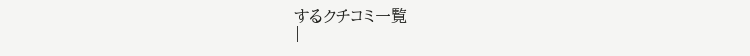するクチコミ一覧
|